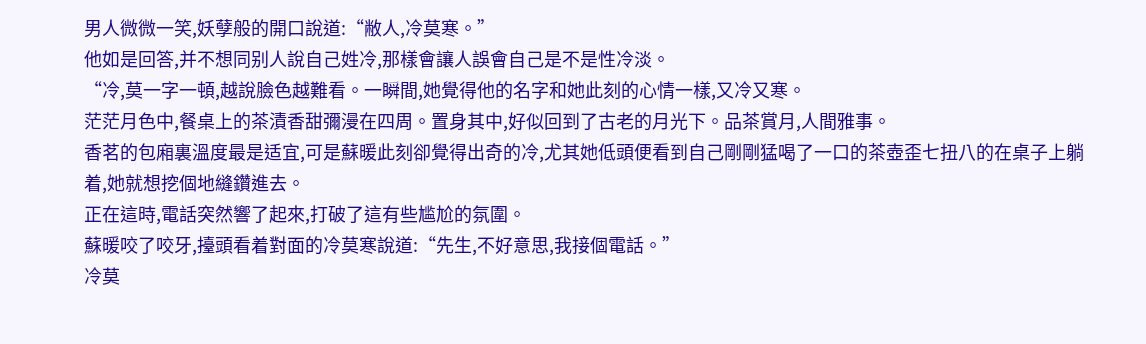男人微微一笑,妖孽般的開口說道:“敝人,冷莫寒。”
他如是回答,并不想同别人說自己姓冷,那樣會讓人誤會自己是不是性冷淡。
“冷,莫一字一頓,越說臉色越難看。一瞬間,她覺得他的名字和她此刻的心情一樣,又冷又寒。
茫茫月色中,餐桌上的茶漬香甜彌漫在四周。置身其中,好似回到了古老的月光下。品茶賞月,人間雅事。
香茗的包廂裏溫度最是适宜,可是蘇暖此刻卻覺得出奇的冷,尤其她低頭便看到自己剛剛猛喝了一口的茶壺歪七扭八的在桌子上躺着,她就想挖個地縫鑽進去。
正在這時,電話突然響了起來,打破了這有些尴尬的氛圍。
蘇暖咬了咬牙,擡頭看着對面的冷莫寒說道:“先生,不好意思,我接個電話。”
冷莫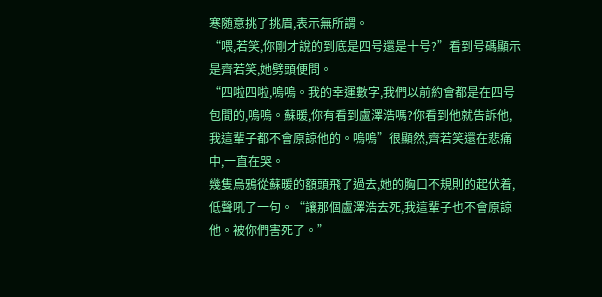寒随意挑了挑眉,表示無所謂。
“喂,若笑,你剛才說的到底是四号還是十号?”看到号碼顯示是齊若笑,她劈頭便問。
“四啦四啦,嗚嗚。我的幸運數字,我們以前約會都是在四号包間的,嗚嗚。蘇暖,你有看到盧澤浩嗎?你看到他就告訴他,我這輩子都不會原諒他的。嗚嗚”很顯然,齊若笑還在悲痛中,一直在哭。
幾隻烏鴉從蘇暖的額頭飛了過去,她的胸口不規則的起伏着,低聲吼了一句。“讓那個盧澤浩去死,我這輩子也不會原諒他。被你們害死了。”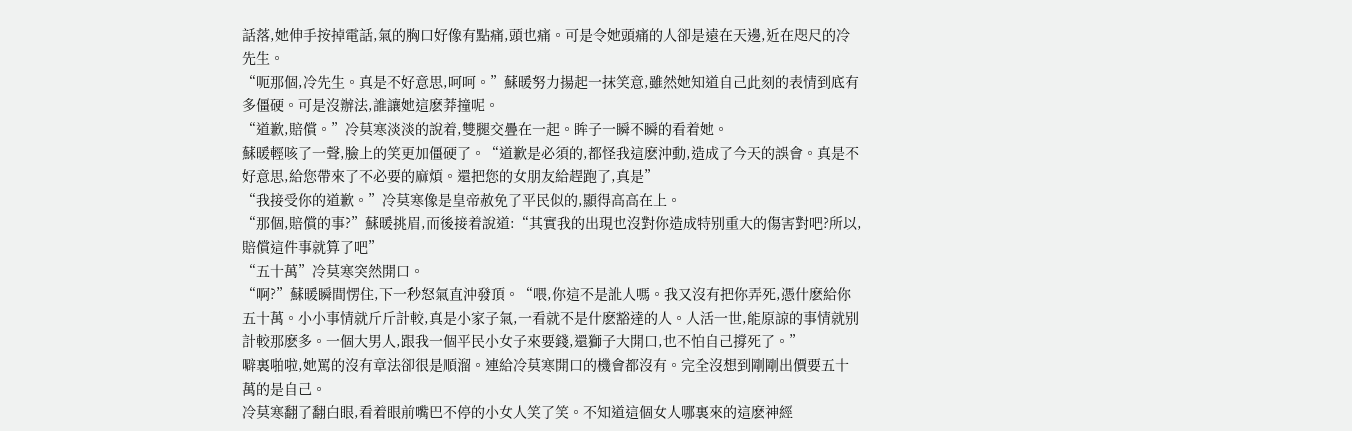話落,她伸手按掉電話,氣的胸口好像有點痛,頭也痛。可是令她頭痛的人卻是遠在天邊,近在咫尺的冷先生。
“呃那個,冷先生。真是不好意思,呵呵。”蘇暖努力揚起一抹笑意,雖然她知道自己此刻的表情到底有多僵硬。可是沒辦法,誰讓她這麽莽撞呢。
“道歉,賠償。”冷莫寒淡淡的說着,雙腿交疊在一起。眸子一瞬不瞬的看着她。
蘇暖輕咳了一聲,臉上的笑更加僵硬了。“道歉是必須的,都怪我這麽沖動,造成了今天的誤會。真是不好意思,給您帶來了不必要的麻煩。還把您的女朋友給趕跑了,真是”
“我接受你的道歉。”冷莫寒像是皇帝赦免了平民似的,顯得高高在上。
“那個,賠償的事?”蘇暖挑眉,而後接着說道:“其實我的出現也沒對你造成特别重大的傷害對吧?所以,賠償這件事就算了吧”
“五十萬”冷莫寒突然開口。
“啊?”蘇暖瞬間愣住,下一秒怒氣直沖發頂。“喂,你這不是訛人嗎。我又沒有把你弄死,憑什麽給你五十萬。小小事情就斤斤計較,真是小家子氣,一看就不是什麽豁達的人。人活一世,能原諒的事情就别計較那麽多。一個大男人,跟我一個平民小女子來要錢,還獅子大開口,也不怕自己撐死了。”
噼裏啪啦,她罵的沒有章法卻很是順溜。連給冷莫寒開口的機會都沒有。完全沒想到剛剛出價要五十萬的是自己。
冷莫寒翻了翻白眼,看着眼前嘴巴不停的小女人笑了笑。不知道這個女人哪裏來的這麽神經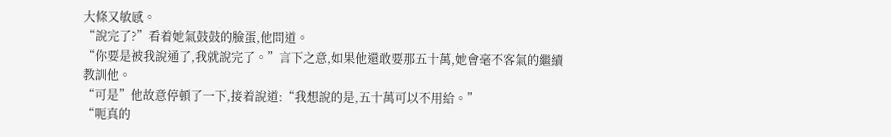大條又敏感。
“說完了?”看着她氣鼓鼓的臉蛋,他問道。
“你要是被我說通了,我就說完了。”言下之意,如果他還敢要那五十萬,她會毫不客氣的繼續教訓他。
“可是”他故意停頓了一下,接着說道:“我想說的是,五十萬可以不用給。”
“呃真的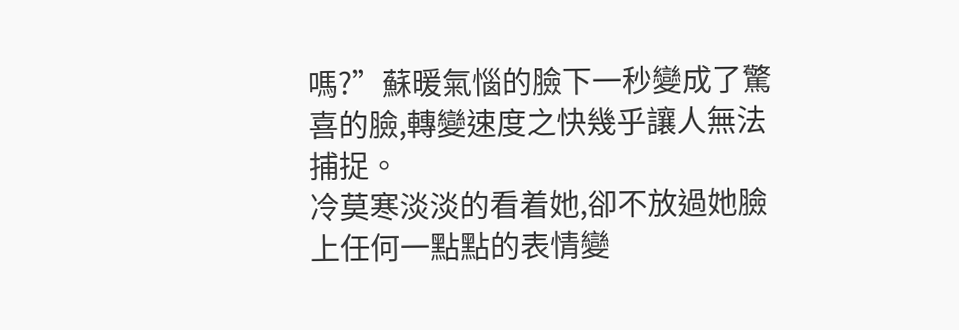嗎?”蘇暖氣惱的臉下一秒變成了驚喜的臉,轉變速度之快幾乎讓人無法捕捉。
冷莫寒淡淡的看着她,卻不放過她臉上任何一點點的表情變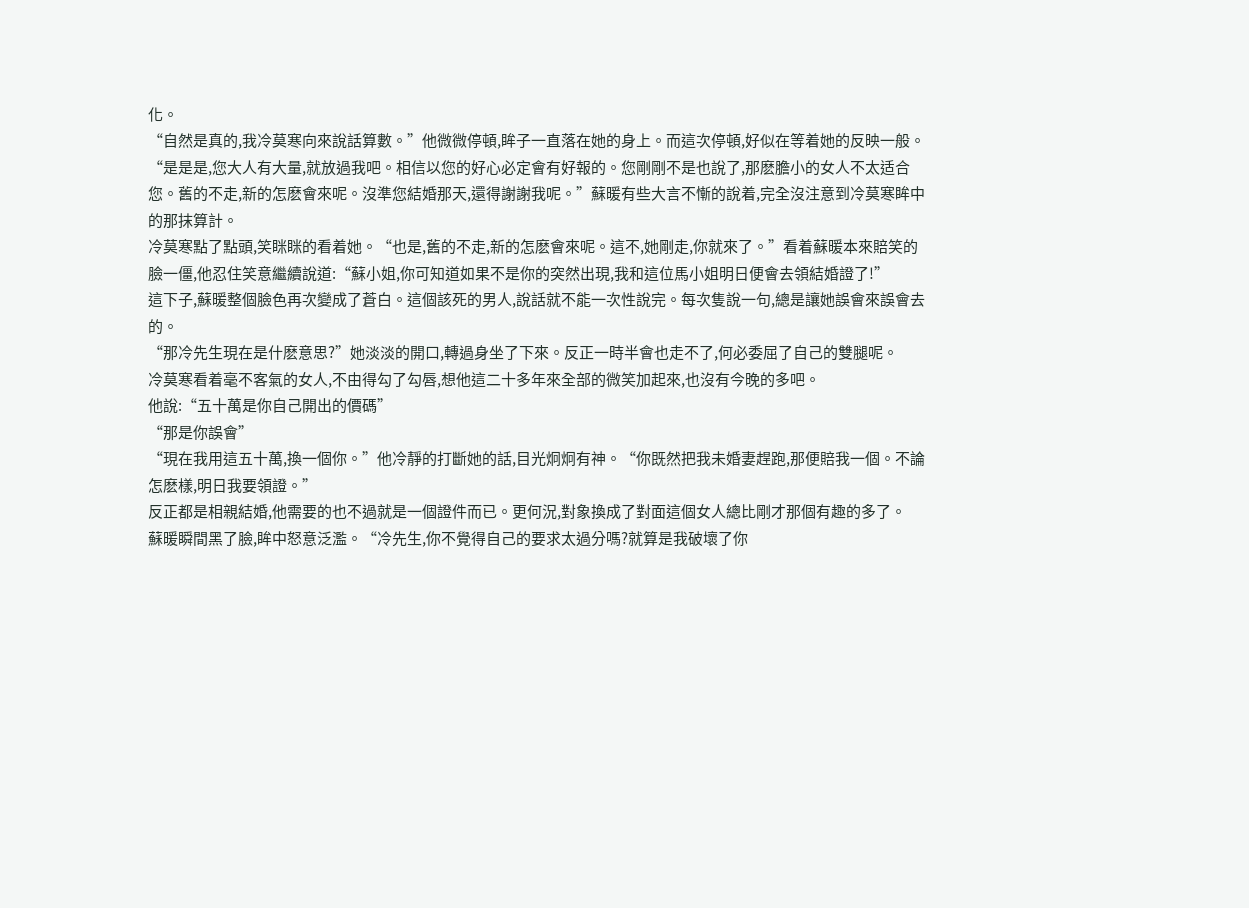化。
“自然是真的,我冷莫寒向來說話算數。”他微微停頓,眸子一直落在她的身上。而這次停頓,好似在等着她的反映一般。
“是是是,您大人有大量,就放過我吧。相信以您的好心必定會有好報的。您剛剛不是也說了,那麽膽小的女人不太适合您。舊的不走,新的怎麽會來呢。沒準您結婚那天,還得謝謝我呢。”蘇暖有些大言不慚的說着,完全沒注意到冷莫寒眸中的那抹算計。
冷莫寒點了點頭,笑眯眯的看着她。“也是,舊的不走,新的怎麽會來呢。這不,她剛走,你就來了。”看着蘇暖本來賠笑的臉一僵,他忍住笑意繼續說道:“蘇小姐,你可知道如果不是你的突然出現,我和這位馬小姐明日便會去領結婚證了!”
這下子,蘇暖整個臉色再次變成了蒼白。這個該死的男人,說話就不能一次性說完。每次隻說一句,總是讓她誤會來誤會去的。
“那冷先生現在是什麽意思?”她淡淡的開口,轉過身坐了下來。反正一時半會也走不了,何必委屈了自己的雙腿呢。
冷莫寒看着毫不客氣的女人,不由得勾了勾唇,想他這二十多年來全部的微笑加起來,也沒有今晚的多吧。
他說:“五十萬是你自己開出的價碼”
“那是你誤會”
“現在我用這五十萬,換一個你。”他冷靜的打斷她的話,目光炯炯有神。“你既然把我未婚妻趕跑,那便賠我一個。不論怎麽樣,明日我要領證。”
反正都是相親結婚,他需要的也不過就是一個證件而已。更何況,對象換成了對面這個女人總比剛才那個有趣的多了。
蘇暖瞬間黑了臉,眸中怒意泛濫。“冷先生,你不覺得自己的要求太過分嗎?就算是我破壞了你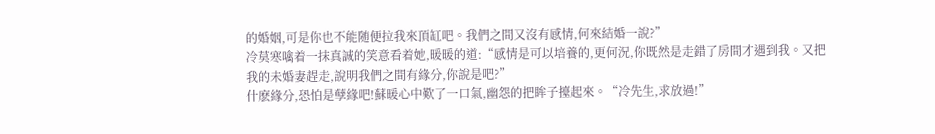的婚姻,可是你也不能随便拉我來頂缸吧。我們之間又沒有感情,何來結婚一說?”
冷莫寒噙着一抹真誠的笑意看着她,暖暖的道:“感情是可以培養的,更何況,你既然是走錯了房間才遇到我。又把我的未婚妻趕走,說明我們之間有緣分,你說是吧?”
什麽緣分,恐怕是孽緣吧!蘇暖心中歎了一口氣,幽怨的把眸子擡起來。“冷先生,求放過!”